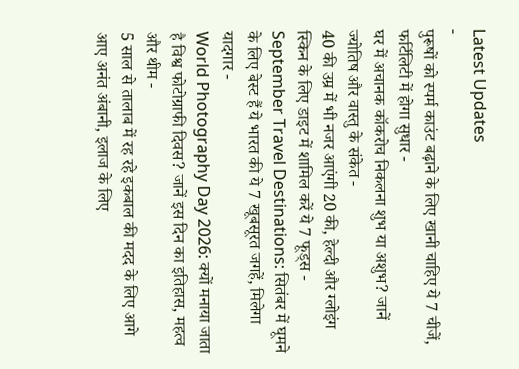Latest Updates
-
पुरूषों को स्पर्म काउंट बढ़ाने के लिए खानी चाहिए ये 7 चीजें, फर्टिलिटी में होगा सुधार -
घर में अचानक कॉकरोच निकलना शुभ या अशुभ? जानें ज्योतिष और वास्तु के संकेत -
40 की उम्र में भी नजर आएंगी 20 की, हेल्दी और ग्लोइंग स्किन के लिए डाइट में शामिल करें ये 7 फूड्स -
September Travel Destinations: सितंबर में घूमने के लिए बेस्ट हैं ये भारत की ये 7 खूबसूरत जगहें, मिलेगा यादगार -
World Photography Day 2026: क्यों मनाया जाता है विश्व फोटोग्राफी दिवस? जानें इस दिन का इतिहास, महत्व और थीम -
5 साल से तालाब में रह रहे इकबाल की मदद के लिए आगे आए अनंत अंबानी, इलाज के लिए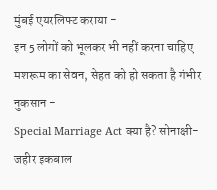मुंबई एयरलिफ्ट कराया -
इन 5 लोगों को भूलकर भी नहीं करना चाहिए मशरूम का सेवन, सेहत को हो सकता है गंभीर नुकसान -
Special Marriage Act क्या है? सोनाक्षी-जहीर इकबाल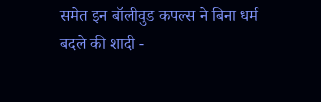समेत इन बॉलीवुड कपल्स ने बिना धर्म बदले की शादी -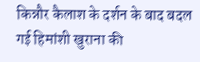किन्नौर कैलाश के दर्शन के बाद बदल गई हिमांशी खुराना की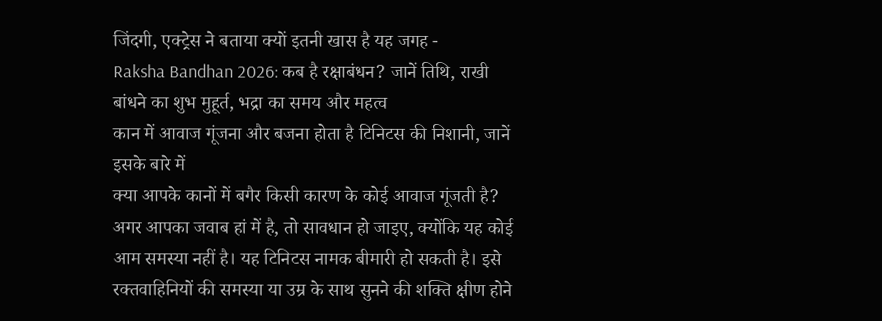जिंदगी, एक्ट्रेस ने बताया क्यों इतनी खास है यह जगह -
Raksha Bandhan 2026: कब है रक्षाबंधन? जानें तिथि, राखी बांधने का शुभ मुहूर्त, भद्रा का समय और महत्व
कान में आवाज गूंजना और बजना होता है टिनिटस की निशानी, जानें इसके बारे में
क्या आपके कानों में बगैर किसी कारण के कोई आवाज गूंजती है? अगर आपका जवाब हां में है, तो सावधान हो जाइए, क्योंकि यह कोई आम समस्या नहीं है। यह टिनिटस नामक बीमारी हो सकती है। इसे रक्तवाहिनियों की समस्या या उम्र के साथ सुनने की शक्ति क्षीण होने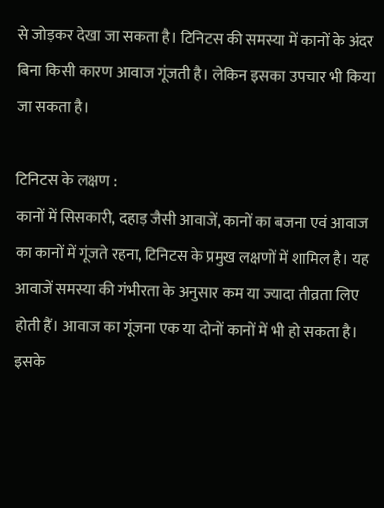से जोड़कर देखा जा सकता है। टिनिटस की समस्या में कानों के अंदर बिना किसी कारण आवाज गूंजती है। लेकिन इसका उपचार भी किया जा सकता है।

टिनिटस के लक्षण :
कानों में सिसकारी, दहाड़ जैसी आवाजें, कानों का बजना एवं आवाज का कानों में गूंजते रहना, टिनिटस के प्रमुख लक्षणों में शामिल है। यह आवाजें समस्या की गंभीरता के अनुसार कम या ज्यादा तीव्रता लिए होती हैं। आवाज का गूंजना एक या दोनों कानों में भी हो सकता है। इसके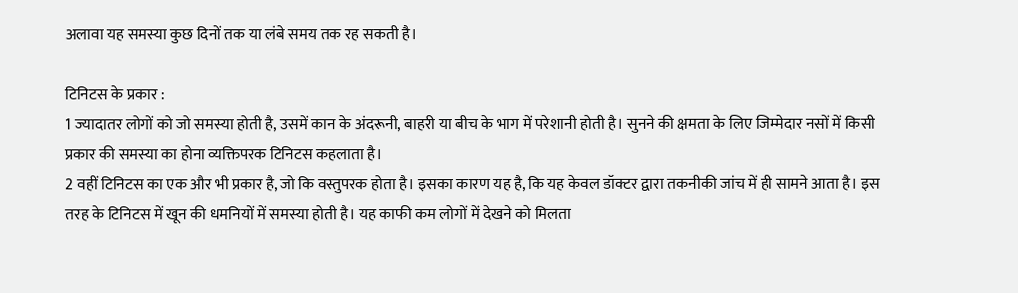अलावा यह समस्या कुछ दिनों तक या लंबे समय तक रह सकती है।

टिनिटस के प्रकार :
1 ज्यादातर लोगों को जो समस्या होती है, उसमें कान के अंदरूनी, बाहरी या बीच के भाग में परेशानी होती है। सुनने की क्षमता के लिए जिम्मेदार नसों में किसी प्रकार की समस्या का होना व्यक्तिपरक टिनिटस कहलाता है।
2 वहीं टिनिटस का एक और भी प्रकार है, जो कि वस्तुपरक होता है। इसका कारण यह है, कि यह केवल डॉक्टर द्वारा तकनीकी जांच में ही सामने आता है। इस तरह के टिनिटस में खून की धमनियों में समस्या होती है। यह काफी कम लोगों में देखने को मिलता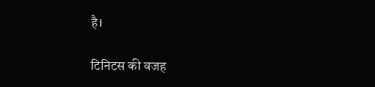है।

टिनिटस की वजह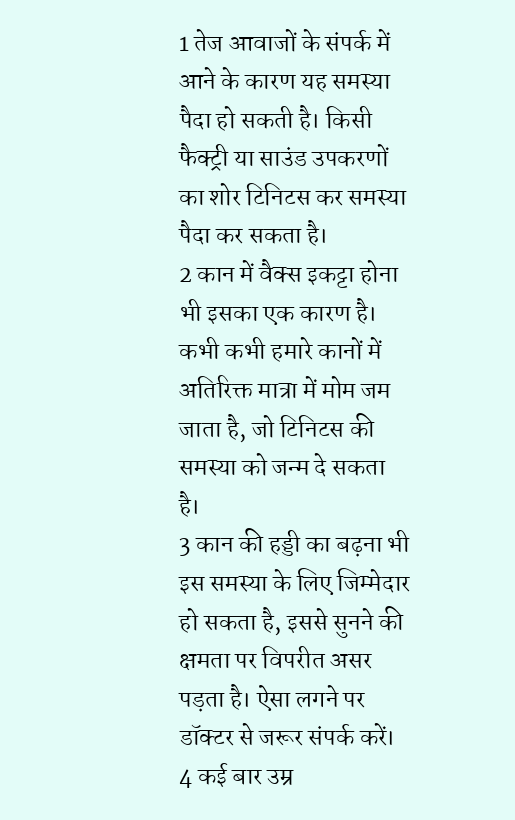1 तेज आवाजों के संपर्क में आने के कारण यह समस्या पैदा हो सकती है। किसी फैक्ट्री या साउंड उपकरणों का शोर टिनिटस कर समस्या पैदा कर सकता है।
2 कान में वैक्स इकट्टा होना भी इसका एक कारण है। कभी कभी हमारे कानों में अतिरिक्त मात्रा में मोम जम जाता है, जो टिनिटस की समस्या को जन्म दे सकता है।
3 कान की हड्डी का बढ़ना भी इस समस्या के लिए जिम्मेदार हो सकता है, इससे सुनने की क्षमता पर विपरीत असर पड़ता है। ऐसा लगने पर डॉक्टर से जरूर संपर्क करें।
4 कई बार उम्र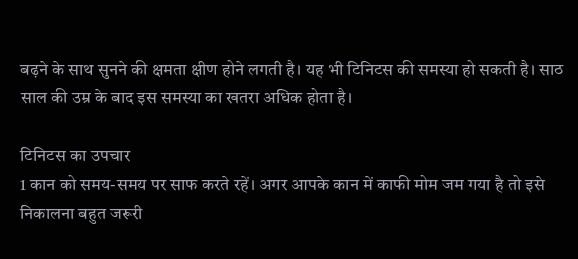बढ़ने के साथ सुनने की क्षमता क्षीण होने लगती है। यह भी टिनिटस की समस्या हो सकती है। साठ साल की उम्र के बाद इस समस्या का खतरा अधिक होता है।

टिनिटस का उपचार
1 कान को समय-समय पर साफ करते रहें। अगर आपके कान में काफी मोम जम गया है तो इसे निकालना बहुत जरूरी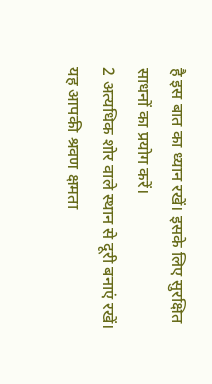है इस बात का ध्यान रखें। इसके लिए सुरक्षित साधनों का प्रयोग करें।
2 अत्यधिक शोर वाले स्थान से दूरी बनाएं रखें। यह आपकी श्रवण क्षमता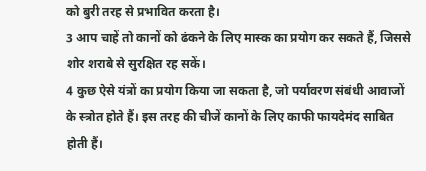को बुरी तरह से प्रभावित करता है।
3 आप चाहें तो कानों को ढंकने के लिए मास्क का प्रयोग कर सकते हैं, जिससे शोर शराबे से सुरक्षित रह सकें।
4 कुछ ऐसे यंत्रों का प्रयोग किया जा सकता है, जो पर्यावरण संबंधी आवाजों के स्त्रोत होते हैं। इस तरह की चीजें कानों के लिए काफी फायदेमंद साबित होती हैं।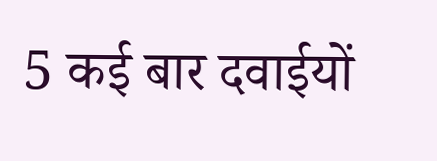5 कई बार दवाईयों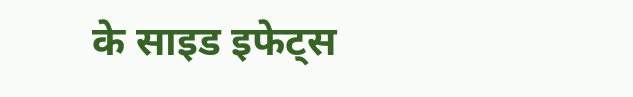के साइड इफेट्स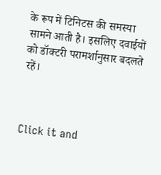के रूप में टिनिटस की समस्या सामने आती है। इसलिए दवाईयों को डॉक्टरी परामर्शानुसार बदलते रहें।



Click it and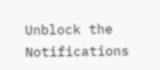Unblock the Notifications